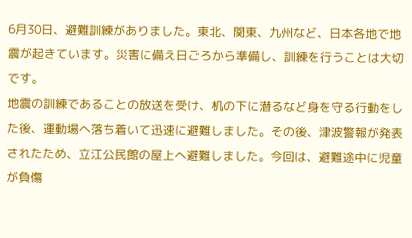6月30日、避難訓練がありました。東北、関東、九州など、日本各地で地震が起きています。災害に備え日ごろから準備し、訓練を行うことは大切です。
地震の訓練であることの放送を受け、机の下に潜るなど身を守る行動をした後、運動場へ落ち着いて迅速に避難しました。その後、津波警報が発表されたため、立江公民館の屋上へ避難しました。今回は、避難途中に児童が負傷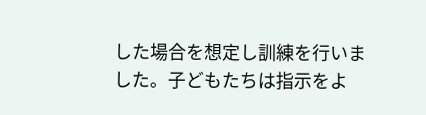した場合を想定し訓練を行いました。子どもたちは指示をよ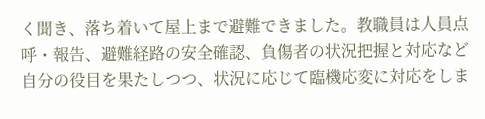く聞き、落ち着いて屋上まで避難できました。教職員は人員点呼・報告、避難経路の安全確認、負傷者の状況把握と対応など自分の役目を果たしつつ、状況に応じて臨機応変に対応をしま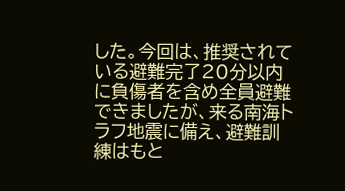した。今回は、推奨されている避難完了20分以内に負傷者を含め全員避難できましたが、来る南海トラフ地震に備え、避難訓練はもと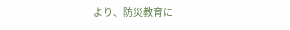より、防災教育に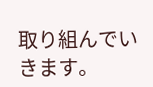取り組んでいきます。